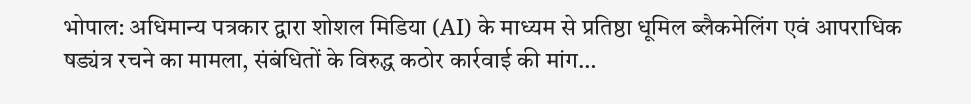भोपाल: अधिमान्य पत्रकार द्वारा शोशल मिडिया (AI) के माध्यम से प्रतिष्ठा धूमिल ब्लैकमेलिंग एवं आपराधिक षड्यंत्र रचने का मामला, संबंधितों के विरुद्ध कठोर कार्रवाई की मांग…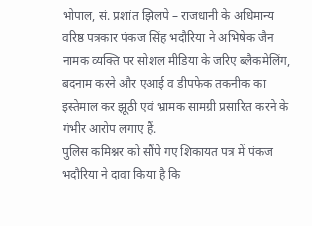भोपाल, सं. प्रशांत झिलपे – राजधानी के अधिमान्य वरिष्ठ पत्रकार पंकज सिंह भदौरिया ने अभिषेक जैन नामक व्यक्ति पर सोशल मीडिया के जरिए ब्लैकमेलिंग, बदनाम करने और एआई व डीपफेक तकनीक का इस्तेमाल कर झूठी एवं भ्रामक सामग्री प्रसारित करने के गंभीर आरोप लगाए हैं.
पुलिस कमिश्नर को सौंपे गए शिकायत पत्र में पंकज भदौरिया ने दावा किया है कि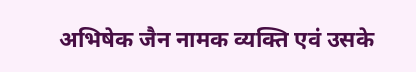अभिषेक जैन नामक व्यक्ति एवं उसके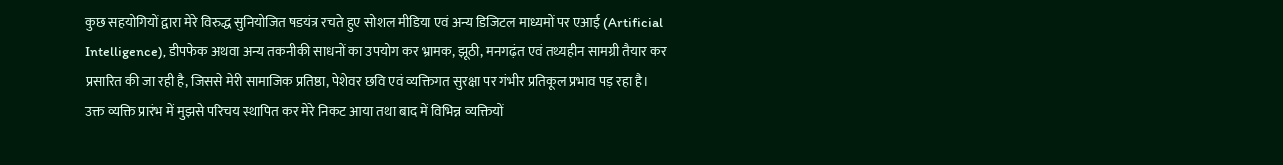कुछ सहयोगियों द्वारा मेरे विरुद्ध सुनियोजित षडयंत्र रचते हुए सोशल मीडिया एवं अन्य डिजिटल माध्यमों पर एआई (Artificial Intelligence), डीपफेक अथवा अन्य तकनीकी साधनों का उपयोग कर भ्रामक, झूठी, मनगढ़ंत एवं तथ्यहीन सामग्री तैयार कर प्रसारित की जा रही है, जिससे मेरी सामाजिक प्रतिष्ठा, पेशेवर छवि एवं व्यक्तिगत सुरक्षा पर गंभीर प्रतिकूल प्रभाव पड़ रहा है।
उक्त व्यक्ति प्रारंभ में मुझसे परिचय स्थापित कर मेरे निकट आया तथा बाद में विभिन्न व्यक्तियों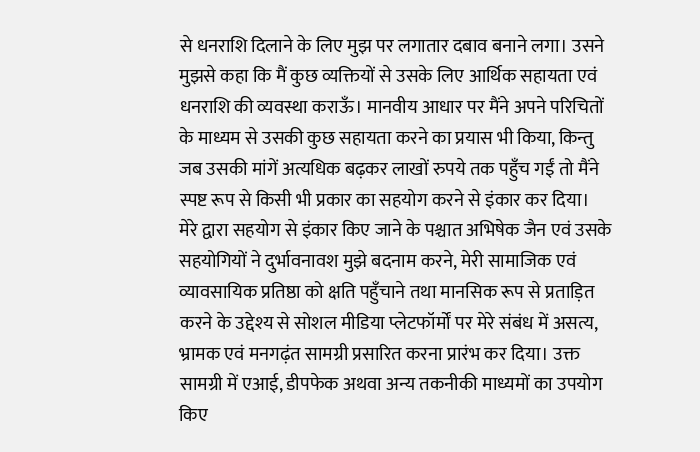से धनराशि दिलाने के लिए मुझ पर लगातार दबाव बनाने लगा। उसने मुझसे कहा कि मैं कुछ व्यक्तियों से उसके लिए आर्थिक सहायता एवं धनराशि की व्यवस्था कराऊँ। मानवीय आधार पर मैंने अपने परिचितों के माध्यम से उसकी कुछ सहायता करने का प्रयास भी किया, किन्तु जब उसकी मांगें अत्यधिक बढ़कर लाखों रुपये तक पहुँच गईं तो मैंने स्पष्ट रूप से किसी भी प्रकार का सहयोग करने से इंकार कर दिया।
मेरे द्वारा सहयोग से इंकार किए जाने के पश्चात अभिषेक जैन एवं उसके सहयोगियों ने दुर्भावनावश मुझे बदनाम करने, मेरी सामाजिक एवं व्यावसायिक प्रतिष्ठा को क्षति पहुँचाने तथा मानसिक रूप से प्रताड़ित करने के उद्देश्य से सोशल मीडिया प्लेटफॉर्मों पर मेरे संबंध में असत्य, भ्रामक एवं मनगढ़ंत सामग्री प्रसारित करना प्रारंभ कर दिया। उक्त सामग्री में एआई, डीपफेक अथवा अन्य तकनीकी माध्यमों का उपयोग किए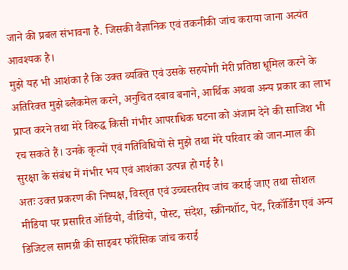जाने की प्रबल संभावना है. जिसकी वैज्ञानिक एवं तकनीकी जांच कराया जाना अत्यंत आवश्यक है।
मुझे यह भी आशंका है कि उक्त व्यक्ति एवं उसके सहयोगी मेरी प्रतिष्ठा धूमिल करने के अतिरिक्त मुझे ब्लैकमेल करने, अनुचित दबाव बनाने, आर्थिक अथवा अन्य प्रकार का लाभ प्राप्त करने तथा मेरे विरुद्ध किसी गंभीर आपराधिक घटना को अंजाम देने की साजिश भी रच सकते हैं। उनके कृत्यों एवं गतिविधियों से मुझे तथा मेरे परिवार को जान-माल की सुरक्षा के संबंध में गंभीर भय एवं आशंका उत्पन्न हो गई है।
अतः उक्त प्रकरण की निष्पक्ष, विस्तृत एवं उच्चस्तरीय जांच कराई जाए तथा सोशल मीडिया पर प्रसारित ऑडियो, वीडियो, पोस्ट, संदेश, स्क्रीनशॉट, पेट, रिकॉर्डिंग एवं अन्य डिजिटल सामग्री की साइबर फॉरेंसिक जांच कराई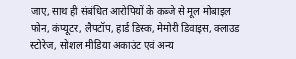जाए, साथ ही संबंधित आरोपियों के कब्जे से मूल मोबाइल फोन, कंप्यूटर, लैपटॉप, हार्ड डिस्क, मेमोरी डिवाइस, क्लाउड स्टोरेज, सोशल मीडिया अकाउंट एवं अन्य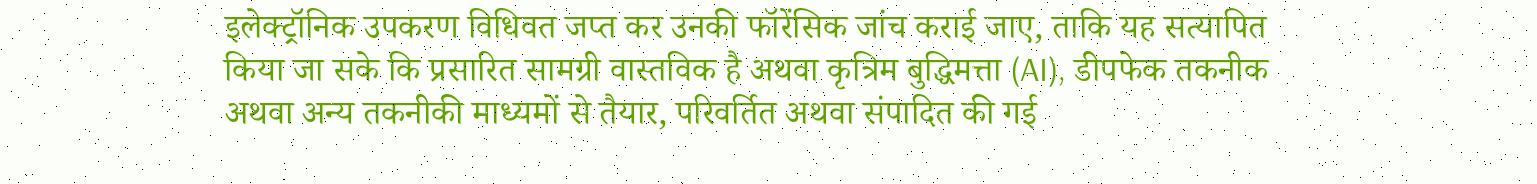इलेक्ट्रॉनिक उपकरण विधिवत जप्त कर उनकी फॉरेंसिक जांच कराई जाए, ताकि यह सत्यापित किया जा सके कि प्रसारित सामग्री वास्तविक है अथवा कृत्रिम बुद्धिमत्ता (AI), डीपफेक तकनीक अथवा अन्य तकनीकी माध्यमों से तैयार, परिवर्तित अथवा संपादित की गई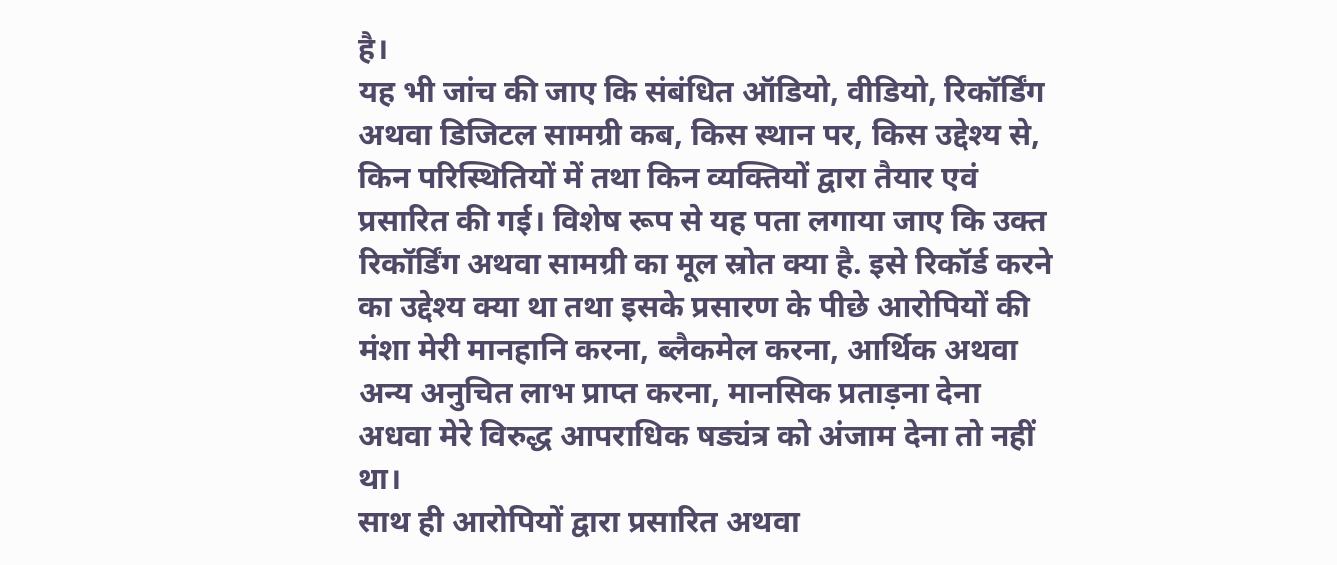है।
यह भी जांच की जाए कि संबंधित ऑडियो, वीडियो, रिकॉर्डिंग अथवा डिजिटल सामग्री कब, किस स्थान पर, किस उद्देश्य से, किन परिस्थितियों में तथा किन व्यक्तियों द्वारा तैयार एवं प्रसारित की गई। विशेष रूप से यह पता लगाया जाए कि उक्त रिकॉर्डिंग अथवा सामग्री का मूल स्रोत क्या है. इसे रिकॉर्ड करने का उद्देश्य क्या था तथा इसके प्रसारण के पीछे आरोपियों की मंशा मेरी मानहानि करना, ब्लैकमेल करना, आर्थिक अथवा अन्य अनुचित लाभ प्राप्त करना, मानसिक प्रताड़ना देना अधवा मेरे विरुद्ध आपराधिक षड्यंत्र को अंजाम देना तो नहीं था।
साथ ही आरोपियों द्वारा प्रसारित अथवा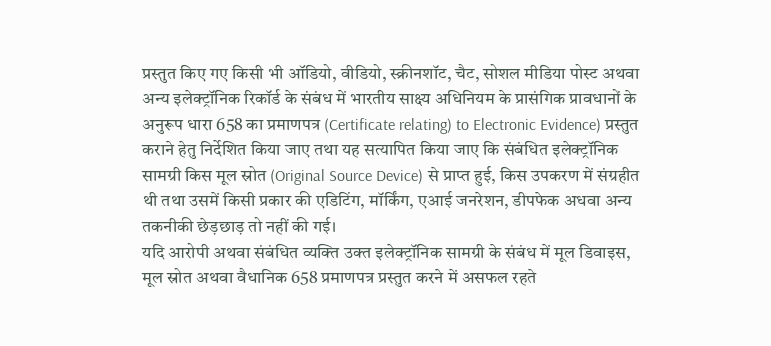प्रस्तुत किए गए किसी भी ऑडियो, वीडियो, स्क्रीनशॉट, चैट, सोशल मीडिया पोस्ट अथवा अन्य इलेक्ट्रॉनिक रिकॉर्ड के संबंध में भारतीय साक्ष्य अधिनियम के प्रासंगिक प्रावधानों के अनुरूप धारा 658 का प्रमाणपत्र (Certificate relating) to Electronic Evidence) प्रस्तुत कराने हेतु निर्देशित किया जाए तथा यह सत्यापित किया जाए कि संबंधित इलेक्ट्रॉनिक सामग्री किस मूल स्रोत (Original Source Device) से प्राप्त हुई, किस उपकरण में संग्रहीत थी तथा उसमें किसी प्रकार की एडिटिंग, मॉर्किंग, एआई जनरेशन, डीपफेक अधवा अन्य तकनीकी छेड़छाड़ तो नहीं की गई।
यदि आरोपी अथवा संबंधित व्यक्ति उक्त इलेक्ट्रॉनिक सामग्री के संबंध में मूल डिवाइस, मूल स्रोत अथवा वैधानिक 658 प्रमाणपत्र प्रस्तुत करने में असफल रहते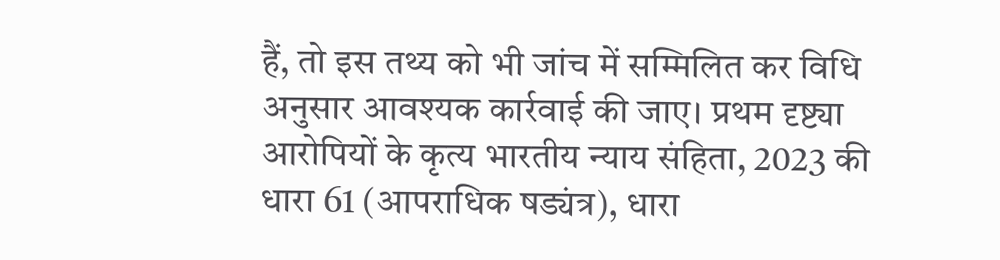हैं, तो इस तथ्य को भी जांच में सम्मिलित कर विधि अनुसार आवश्यक कार्रवाई की जाए। प्रथम दृष्ट्या आरोपियों के कृत्य भारतीय न्याय संहिता, 2023 की धारा 61 (आपराधिक षड्यंत्र), धारा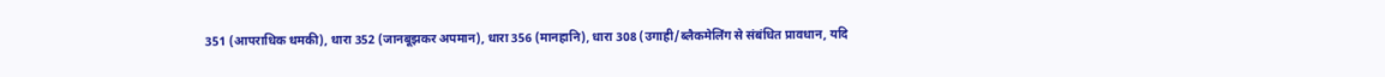351 (आपराधिक धमकी), धारा 352 (जानबूझकर अपमान), धारा 356 (मानहानि), धारा 308 (उगाही/ब्लैकमेलिंग से संबंधित प्रावधान, यदि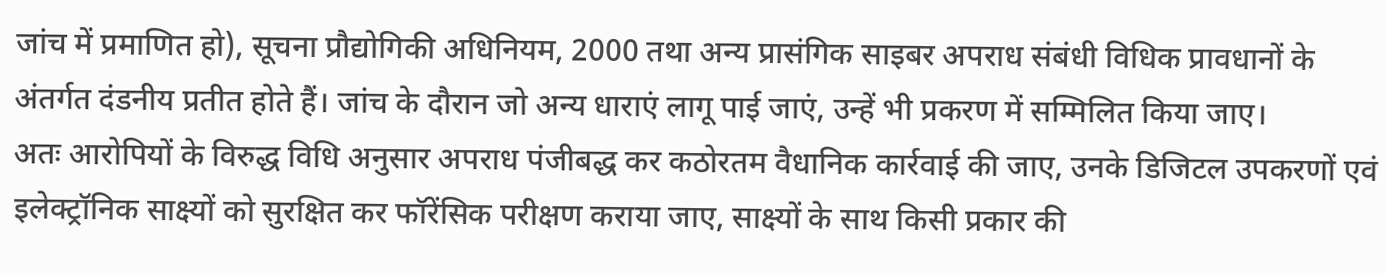जांच में प्रमाणित हो), सूचना प्रौद्योगिकी अधिनियम, 2000 तथा अन्य प्रासंगिक साइबर अपराध संबंधी विधिक प्रावधानों के अंतर्गत दंडनीय प्रतीत होते हैं। जांच के दौरान जो अन्य धाराएं लागू पाई जाएं, उन्हें भी प्रकरण में सम्मिलित किया जाए।
अतः आरोपियों के विरुद्ध विधि अनुसार अपराध पंजीबद्ध कर कठोरतम वैधानिक कार्रवाई की जाए, उनके डिजिटल उपकरणों एवं इलेक्ट्रॉनिक साक्ष्यों को सुरक्षित कर फॉरेंसिक परीक्षण कराया जाए, साक्ष्यों के साथ किसी प्रकार की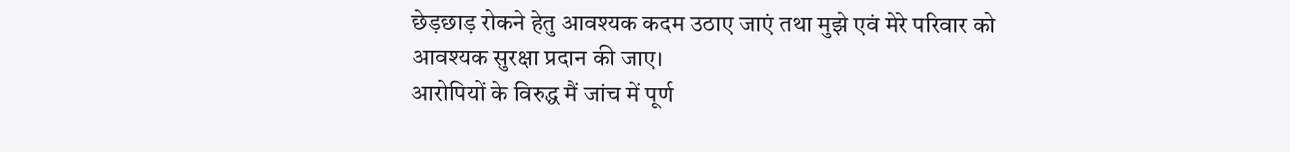छेड़छाड़ रोकने हेतु आवश्यक कदम उठाए जाएं तथा मुझे एवं मेरे परिवार को आवश्यक सुरक्षा प्रदान की जाए।
आरोपियों के विरुद्ध मैं जांच में पूर्ण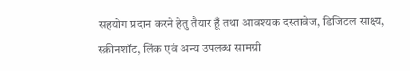सहयोग प्रदान करने हेतु तैयार हूँ तथा आवश्यक दस्तावेज, डिजिटल साक्ष्य, स्क्रीनशॉट, लिंक एवं अन्य उपलब्ध सामग्री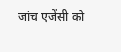जांच एजेंसी को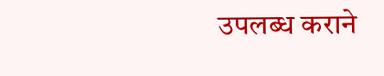उपलब्ध कराने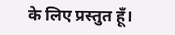के लिए प्रस्तुत हूँ।